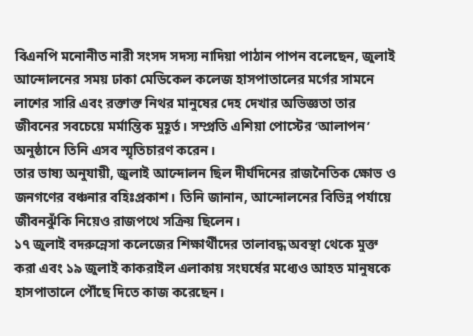বিএনপি মনোনীত নারী সংসদ সদস্য নাদিয়া পাঠান পাপন বলেছেন, জুলাই আন্দোলনের সময় ঢাকা মেডিকেল কলেজ হাসপাতালের মর্গের সামনে লাশের সারি এবং রক্তাক্ত নিথর মানুষের দেহ দেখার অভিজ্ঞতা তার জীবনের সবচেয়ে মর্মান্তিক মুহূর্ত। সম্প্রতি এশিয়া পোস্টের ‘আলাপন’ অনুষ্ঠানে তিনি এসব স্মৃতিচারণ করেন।
তার ভাষ্য অনুযায়ী, জুলাই আন্দোলন ছিল দীর্ঘদিনের রাজনৈতিক ক্ষোভ ও জনগণের বঞ্চনার বহিঃপ্রকাশ। তিনি জানান, আন্দোলনের বিভিন্ন পর্যায়ে জীবনঝুঁকি নিয়েও রাজপথে সক্রিয় ছিলেন।
১৭ জুলাই বদরুন্নেসা কলেজের শিক্ষার্থীদের তালাবদ্ধ অবস্থা থেকে মুক্ত করা এবং ১৯ জুলাই কাকরাইল এলাকায় সংঘর্ষের মধ্যেও আহত মানুষকে হাসপাতালে পৌঁছে দিতে কাজ করেছেন।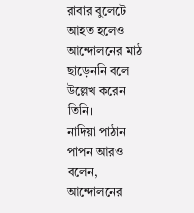রাবার বুলেটে আহত হলেও আন্দোলনের মাঠ ছাড়েননি বলে উল্লেখ করেন তিনি।
নাদিয়া পাঠান পাপন আরও বলেন, আন্দোলনের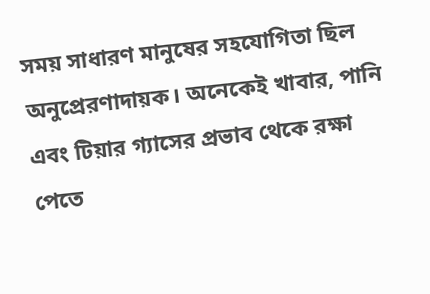সময় সাধারণ মানুষের সহযোগিতা ছিল অনুপ্রেরণাদায়ক। অনেকেই খাবার, পানি এবং টিয়ার গ্যাসের প্রভাব থেকে রক্ষা পেতে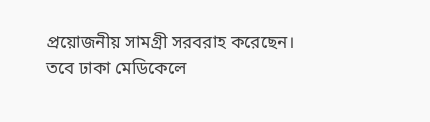প্রয়োজনীয় সামগ্রী সরবরাহ করেছেন।
তবে ঢাকা মেডিকেলে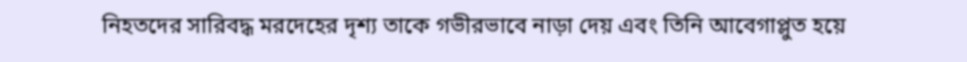নিহতদের সারিবদ্ধ মরদেহের দৃশ্য তাকে গভীরভাবে নাড়া দেয় এবং তিনি আবেগাপ্লুত হয়ে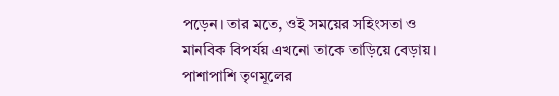পড়েন। তার মতে, ওই সময়ের সহিংসতা ও মানবিক বিপর্যয় এখনো তাকে তাড়িয়ে বেড়ায়। পাশাপাশি তৃণমূলের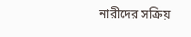নারীদের সক্রিয়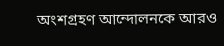অংশগ্রহণ আন্দোলনকে আরও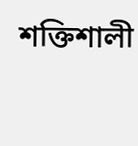শক্তিশালী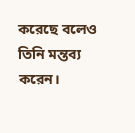করেছে বলেও তিনি মন্তব্য করেন।